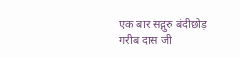एक बार सद्गुरु बंदीछोड़ गरीब दास जी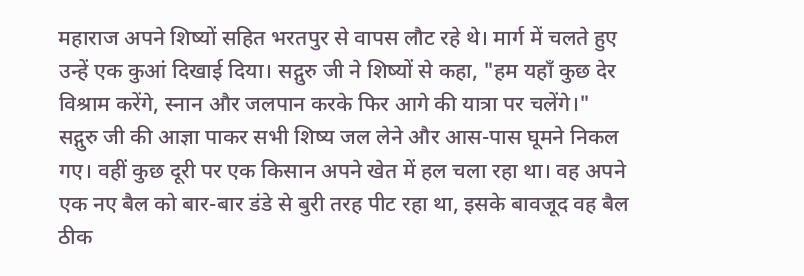महाराज अपने शिष्यों सहित भरतपुर से वापस लौट रहे थे। मार्ग में चलते हुए उन्हें एक कुआं दिखाई दिया। सद्गुरु जी ने शिष्यों से कहा, "हम यहाँ कुछ देर विश्राम करेंगे, स्नान और जलपान करके फिर आगे की यात्रा पर चलेंगे।"
सद्गुरु जी की आज्ञा पाकर सभी शिष्य जल लेने और आस-पास घूमने निकल गए। वहीं कुछ दूरी पर एक किसान अपने खेत में हल चला रहा था। वह अपने एक नए बैल को बार-बार डंडे से बुरी तरह पीट रहा था, इसके बावजूद वह बैल ठीक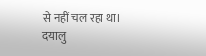से नहीं चल रहा था। दयालु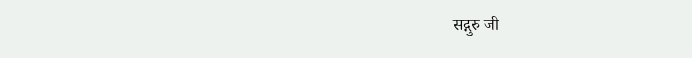सद्गुरु जी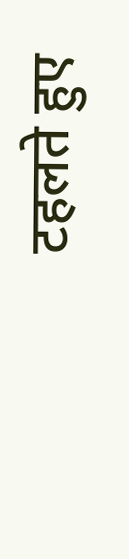टहलते हुए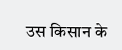उस किसान के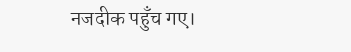नजदीक पहुँच गए।